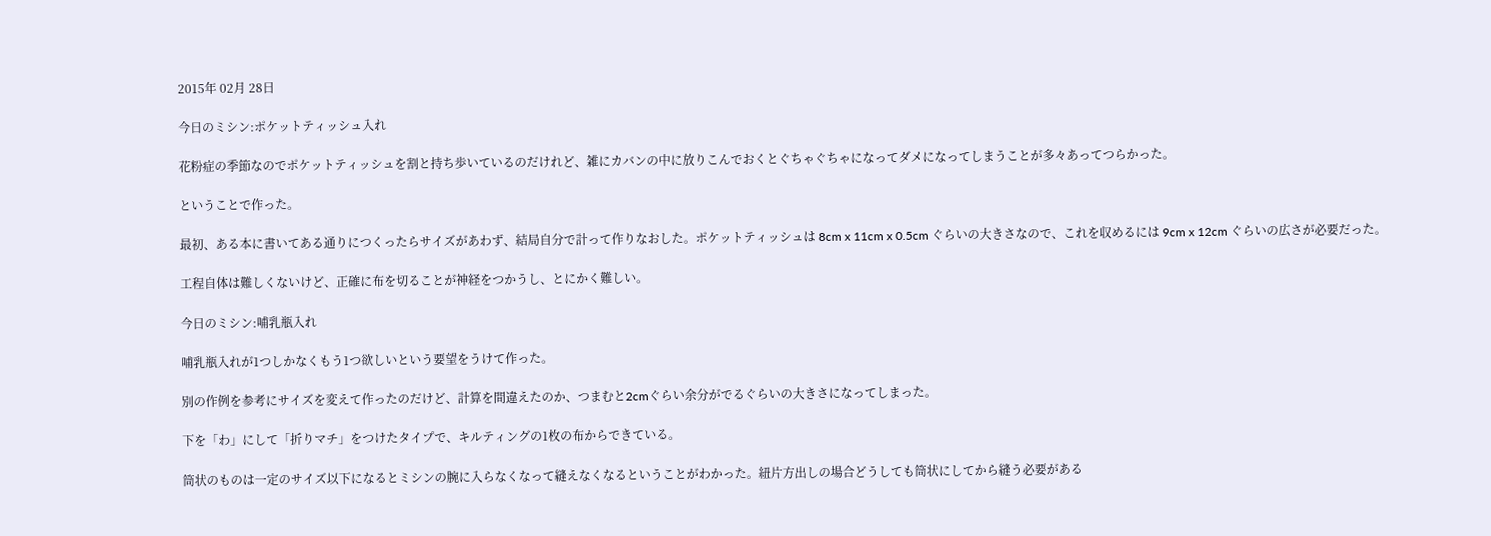2015年 02月 28日

今日のミシン:ポケットティッシュ入れ

花粉症の季節なのでポケットティッシュを割と持ち歩いているのだけれど、雑にカバンの中に放りこんでおくとぐちゃぐちゃになってダメになってしまうことが多々あってつらかった。

ということで作った。

最初、ある本に書いてある通りにつくったらサイズがあわず、結局自分で計って作りなおした。ポケットティッシュは 8cm x 11cm x 0.5cm ぐらいの大きさなので、これを収めるには 9cm x 12cm ぐらいの広さが必要だった。

工程自体は難しくないけど、正確に布を切ることが神経をつかうし、とにかく難しい。

今日のミシン:哺乳瓶入れ

哺乳瓶入れが1つしかなくもう1つ欲しいという要望をうけて作った。

別の作例を参考にサイズを変えて作ったのだけど、計算を間違えたのか、つまむと2cmぐらい余分がでるぐらいの大きさになってしまった。

下を「わ」にして「折りマチ」をつけたタイプで、キルティングの1枚の布からできている。

筒状のものは一定のサイズ以下になるとミシンの腕に入らなくなって縫えなくなるということがわかった。紐片方出しの場合どうしても筒状にしてから縫う必要がある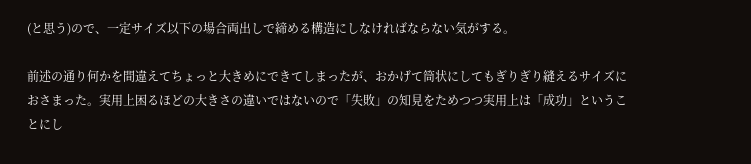(と思う)ので、一定サイズ以下の場合両出しで締める構造にしなければならない気がする。

前述の通り何かを間違えてちょっと大きめにできてしまったが、おかげて筒状にしてもぎりぎり縫えるサイズにおさまった。実用上困るほどの大きさの違いではないので「失敗」の知見をためつつ実用上は「成功」ということにし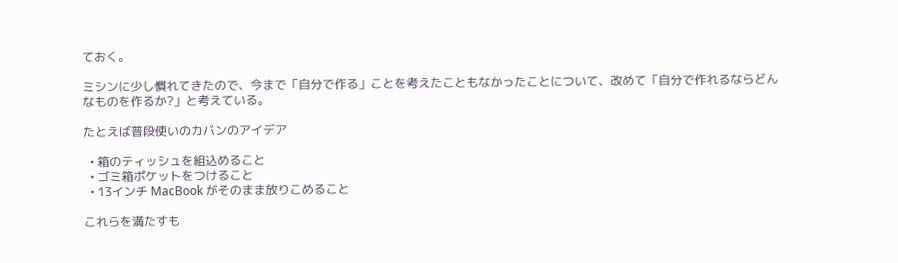ておく。

ミシンに少し慣れてきたので、今まで「自分で作る」ことを考えたこともなかったことについて、改めて「自分で作れるならどんなものを作るか?」と考えている。

たとえば普段使いのカバンのアイデア

  • 箱のティッシュを組込めること
  • ゴミ箱ポケットをつけること
  • 13インチ MacBook がそのまま放りこめること

これらを満たすも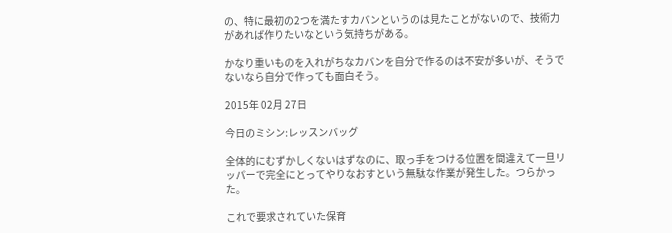の、特に最初の2つを満たすカバンというのは見たことがないので、技術力があれば作りたいなという気持ちがある。

かなり重いものを入れがちなカバンを自分で作るのは不安が多いが、そうでないなら自分で作っても面白そう。

2015年 02月 27日

今日のミシン:レッスンバッグ

全体的にむずかしくないはずなのに、取っ手をつける位置を間違えて一旦リッパーで完全にとってやりなおすという無駄な作業が発生した。つらかった。

これで要求されていた保育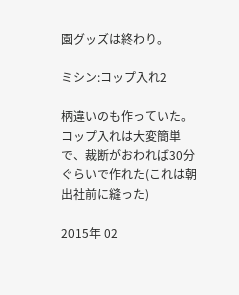園グッズは終わり。

ミシン:コップ入れ2

柄違いのも作っていた。コップ入れは大変簡単で、裁断がおわれば30分ぐらいで作れた(これは朝出社前に縫った)

2015年 02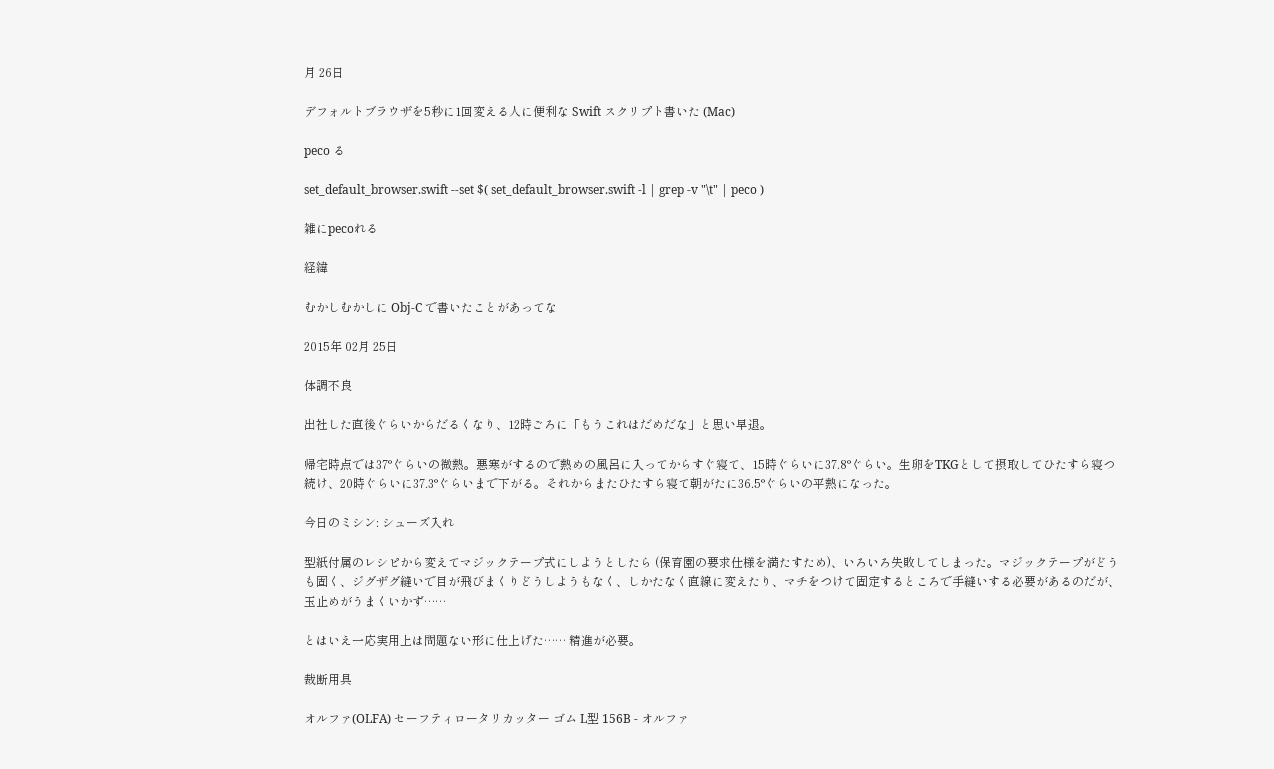月 26日

デフォルトブラウザを5秒に1回変える人に便利な Swift スクリプト書いた (Mac)

peco る

set_default_browser.swift --set $( set_default_browser.swift -l | grep -v "\t" | peco )

雑にpecoれる

経緯

むかしむかしに Obj-C で書いたことがあってな

2015年 02月 25日

体調不良

出社した直後ぐらいからだるくなり、12時ごろに「もうこれはだめだな」と思い早退。

帰宅時点では37°ぐらいの微熱。悪寒がするので熱めの風呂に入ってからすぐ寝て、15時ぐらいに37.8°ぐらい。生卵をTKGとして摂取してひたすら寝つ続け、20時ぐらいに37.3°ぐらいまで下がる。それからまたひたすら寝て朝がたに36.5°ぐらいの平熱になった。

今日のミシン: シューズ入れ

型紙付属のレシピから変えてマジックテープ式にしようとしたら (保育園の要求仕様を満たすため)、いろいろ失敗してしまった。マジックテープがどうも固く、ジグザグ縫いで目が飛びまくりどうしようもなく、しかたなく直線に変えたり、マチをつけて固定するところで手縫いする必要があるのだが、玉止めがうまくいかず……

とはいえ一応実用上は問題ない形に仕上げた…… 精進が必要。

裁断用具

オルファ(OLFA) セーフティロータリカッター ゴム L型 156B - オルファ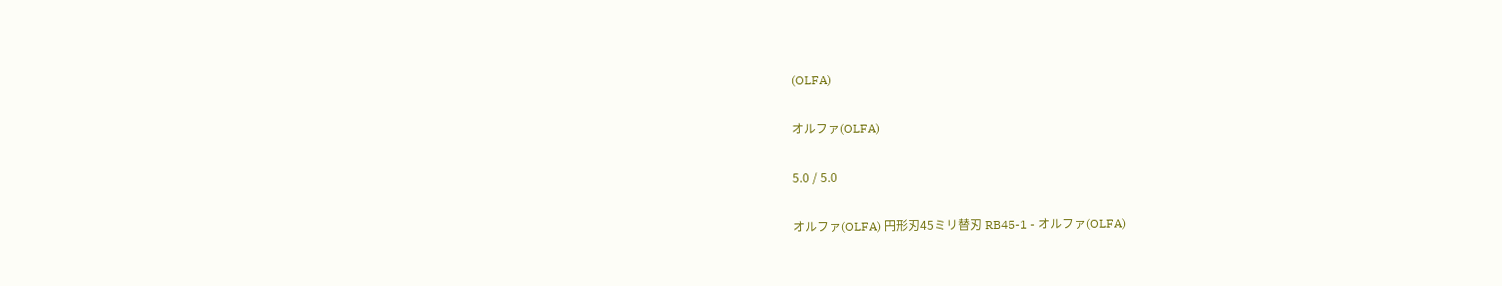(OLFA)

オルファ(OLFA)

5.0 / 5.0

オルファ(OLFA) 円形刃45ミリ替刃 RB45-1 - オルファ(OLFA)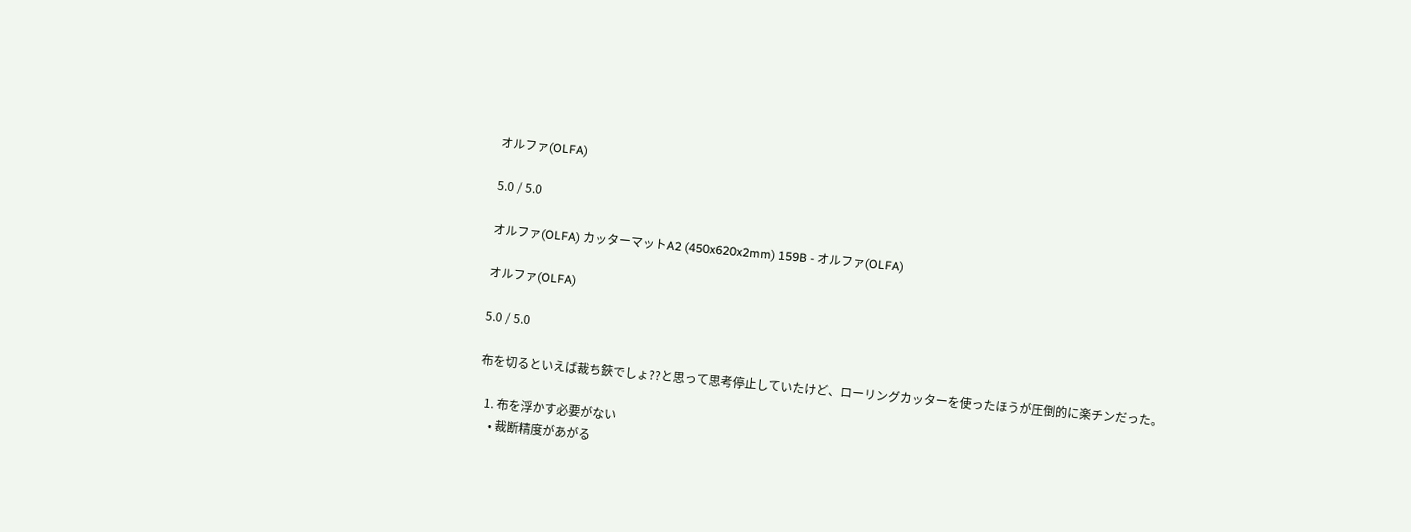オルファ(OLFA)

5.0 / 5.0

オルファ(OLFA) カッターマットA2 (450x620x2mm) 159B - オルファ(OLFA)

オルファ(OLFA)

5.0 / 5.0

布を切るといえば裁ち鋏でしょ??と思って思考停止していたけど、ローリングカッターを使ったほうが圧倒的に楽チンだった。

  1. 布を浮かす必要がない
    • 裁断精度があがる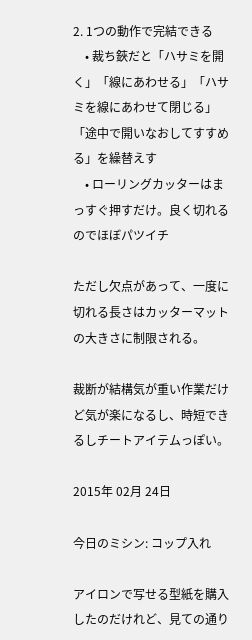2. 1つの動作で完結できる
    • 裁ち鋏だと「ハサミを開く」「線にあわせる」「ハサミを線にあわせて閉じる」「途中で開いなおしてすすめる」を繰替えす
    • ローリングカッターはまっすぐ押すだけ。良く切れるのでほぼパツイチ

ただし欠点があって、一度に切れる長さはカッターマットの大きさに制限される。

裁断が結構気が重い作業だけど気が楽になるし、時短できるしチートアイテムっぽい。

2015年 02月 24日

今日のミシン: コップ入れ

アイロンで写せる型紙を購入したのだけれど、見ての通り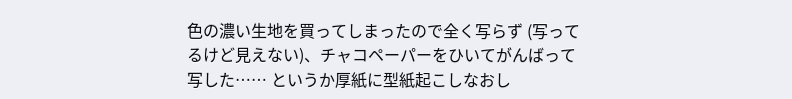色の濃い生地を買ってしまったので全く写らず (写ってるけど見えない)、チャコペーパーをひいてがんばって写した…… というか厚紙に型紙起こしなおし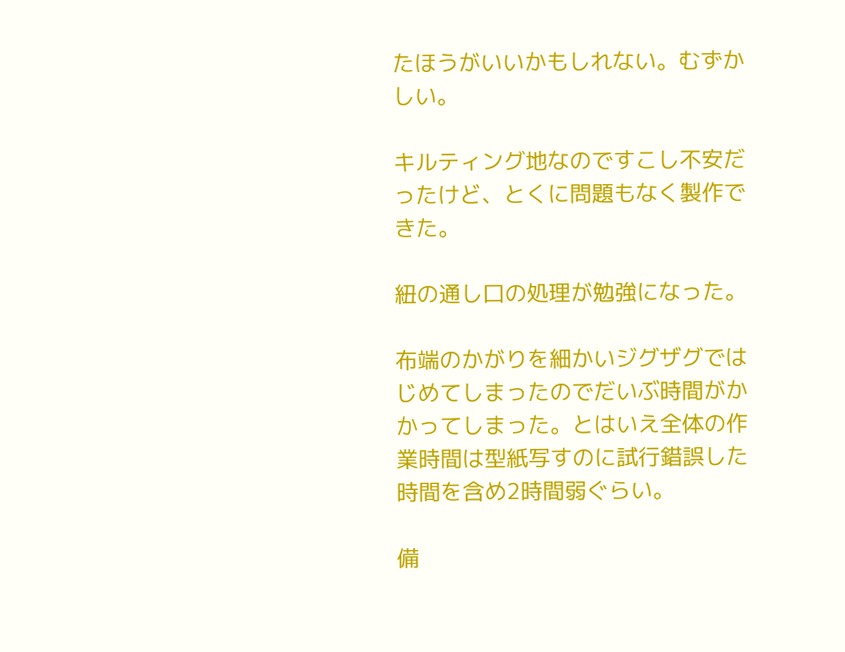たほうがいいかもしれない。むずかしい。

キルティング地なのですこし不安だったけど、とくに問題もなく製作できた。

紐の通し口の処理が勉強になった。

布端のかがりを細かいジグザグではじめてしまったのでだいぶ時間がかかってしまった。とはいえ全体の作業時間は型紙写すのに試行錯誤した時間を含め2時間弱ぐらい。

備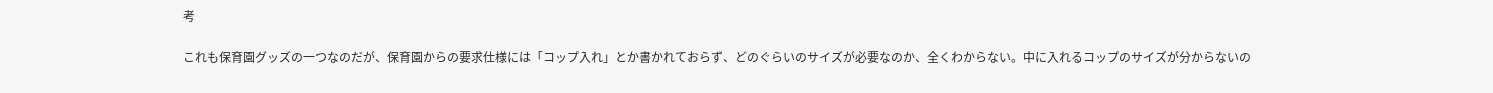考

これも保育園グッズの一つなのだが、保育園からの要求仕様には「コップ入れ」とか書かれておらず、どのぐらいのサイズが必要なのか、全くわからない。中に入れるコップのサイズが分からないの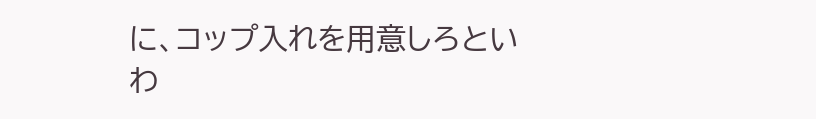に、コップ入れを用意しろといわ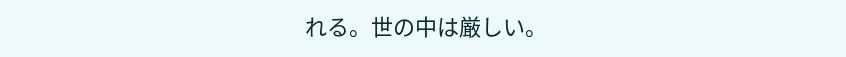れる。世の中は厳しい。